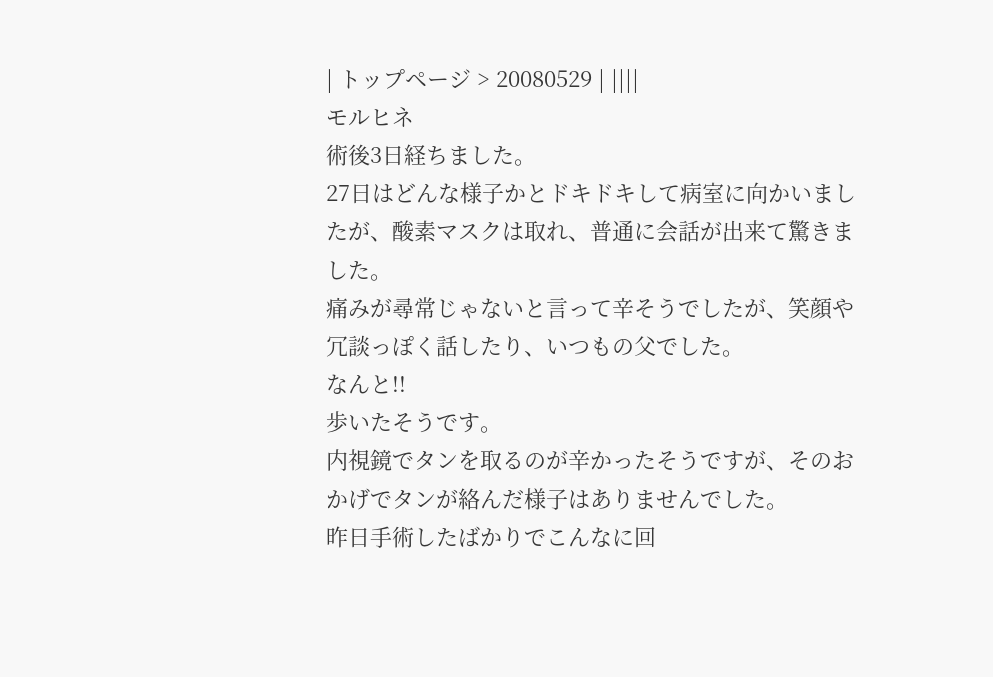| トップページ > 20080529 | ||||
モルヒネ
術後3日経ちました。
27日はどんな様子かとドキドキして病室に向かいましたが、酸素マスクは取れ、普通に会話が出来て驚きました。
痛みが尋常じゃないと言って辛そうでしたが、笑顔や冗談っぽく話したり、いつもの父でした。
なんと!!
歩いたそうです。
内視鏡でタンを取るのが辛かったそうですが、そのおかげでタンが絡んだ様子はありませんでした。
昨日手術したばかりでこんなに回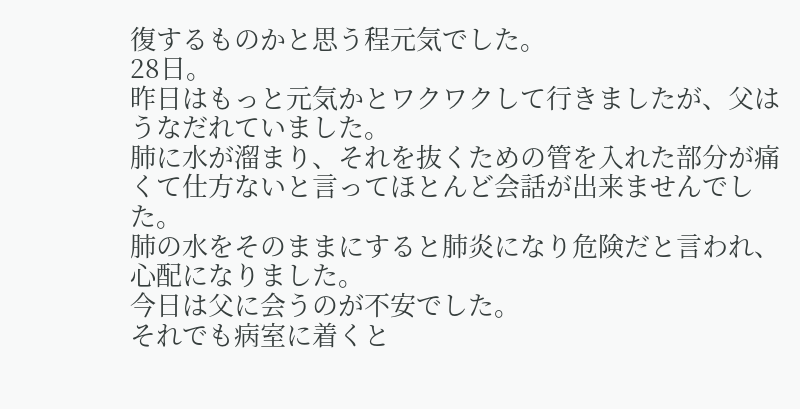復するものかと思う程元気でした。
28日。
昨日はもっと元気かとワクワクして行きましたが、父はうなだれていました。
肺に水が溜まり、それを抜くための管を入れた部分が痛くて仕方ないと言ってほとんど会話が出来ませんでした。
肺の水をそのままにすると肺炎になり危険だと言われ、心配になりました。
今日は父に会うのが不安でした。
それでも病室に着くと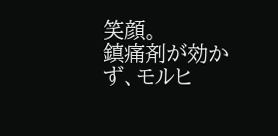笑顔。
鎮痛剤が効かず、モルヒ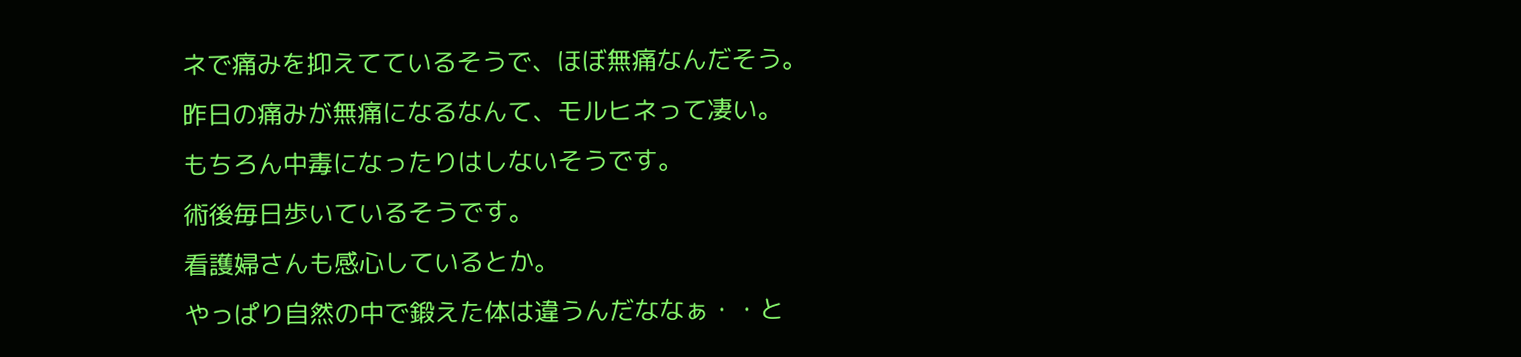ネで痛みを抑えてているそうで、ほぼ無痛なんだそう。
昨日の痛みが無痛になるなんて、モルヒネって凄い。
もちろん中毒になったりはしないそうです。
術後毎日歩いているそうです。
看護婦さんも感心しているとか。
やっぱり自然の中で鍛えた体は違うんだななぁ・・と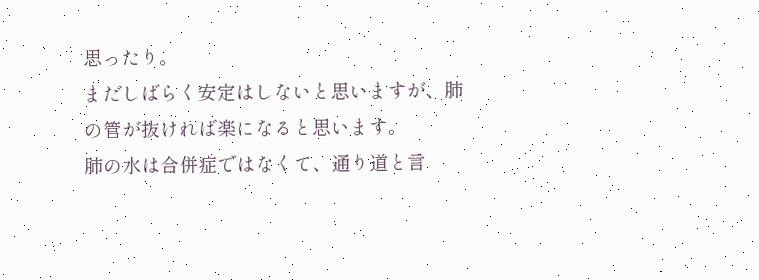思ったり。
まだしばらく安定はしないと思いますが、肺の管が抜ければ楽になると思います。
肺の水は合併症ではなくて、通り道と言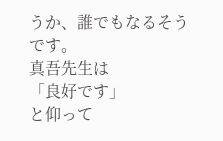うか、誰でもなるそうです。
真吾先生は
「良好です」
と仰って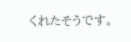くれたそうです。